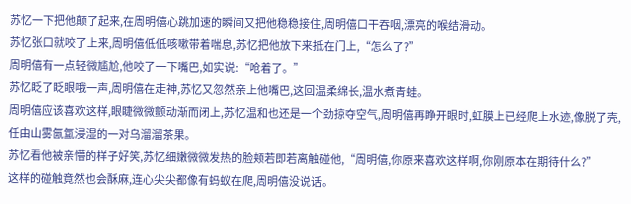苏忆一下把他颠了起来,在周明僖心跳加速的瞬间又把他稳稳接住,周明僖口干吞咽,漂亮的喉结滑动。
苏忆张口就咬了上来,周明僖低低咳嗽带着喘息,苏忆把他放下来抵在门上,“怎么了?”
周明僖有一点轻微尴尬,他咬了一下嘴巴,如实说:“呛着了。”
苏忆眨了眨眼哦一声,周明僖在走神,苏忆又忽然亲上他嘴巴,这回温柔绵长,温水煮青蛙。
周明僖应该喜欢这样,眼睫微微颤动渐而闭上,苏忆温和也还是一个劲掠夺空气,周明僖再睁开眼时,虹膜上已经爬上水迹,像脱了壳,任由山雾氤氲浸湿的一对乌溜溜茶果。
苏忆看他被亲懵的样子好笑,苏忆细嫩微微发热的脸颊若即若离触碰他,“周明僖,你原来喜欢这样啊,你刚原本在期待什么?”
这样的碰触竟然也会酥麻,连心尖尖都像有蚂蚁在爬,周明僖没说话。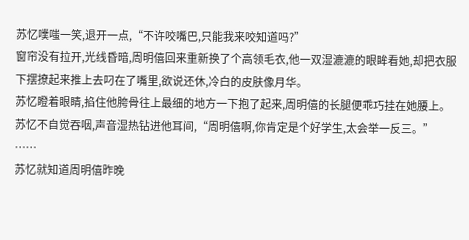苏忆噗嗤一笑,退开一点,“不许咬嘴巴,只能我来咬知道吗?”
窗帘没有拉开,光线昏暗,周明僖回来重新换了个高领毛衣,他一双湿漉漉的眼眸看她,却把衣服下摆撩起来推上去叼在了嘴里,欲说还休,冷白的皮肤像月华。
苏忆瞪着眼睛,掐住他胯骨往上最细的地方一下抱了起来,周明僖的长腿便乖巧挂在她腰上。
苏忆不自觉吞咽,声音湿热钻进他耳间,“周明僖啊,你肯定是个好学生,太会举一反三。”
……
苏忆就知道周明僖昨晚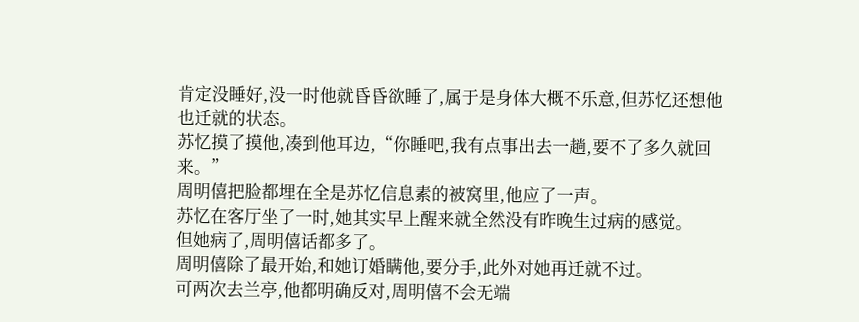肯定没睡好,没一时他就昏昏欲睡了,属于是身体大概不乐意,但苏忆还想他也迁就的状态。
苏忆摸了摸他,凑到他耳边,“你睡吧,我有点事出去一趟,要不了多久就回来。”
周明僖把脸都埋在全是苏忆信息素的被窝里,他应了一声。
苏忆在客厅坐了一时,她其实早上醒来就全然没有昨晚生过病的感觉。
但她病了,周明僖话都多了。
周明僖除了最开始,和她订婚瞒他,要分手,此外对她再迁就不过。
可两次去兰亭,他都明确反对,周明僖不会无端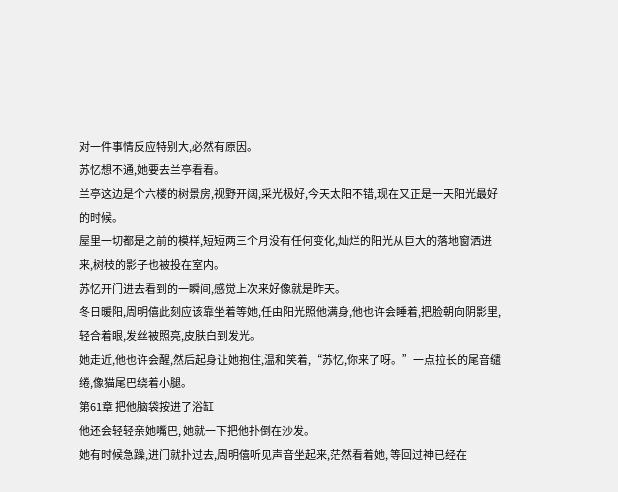对一件事情反应特别大,必然有原因。
苏忆想不通,她要去兰亭看看。
兰亭这边是个六楼的树景房,视野开阔,采光极好,今天太阳不错,现在又正是一天阳光最好的时候。
屋里一切都是之前的模样,短短两三个月没有任何变化,灿烂的阳光从巨大的落地窗洒进来,树枝的影子也被投在室内。
苏忆开门进去看到的一瞬间,感觉上次来好像就是昨天。
冬日暖阳,周明僖此刻应该靠坐着等她,任由阳光照他满身,他也许会睡着,把脸朝向阴影里,轻合着眼,发丝被照亮,皮肤白到发光。
她走近,他也许会醒,然后起身让她抱住,温和笑着,“苏忆,你来了呀。”一点拉长的尾音缱绻,像猫尾巴绕着小腿。
第61章 把他脑袋按进了浴缸
他还会轻轻亲她嘴巴, 她就一下把他扑倒在沙发。
她有时候急躁,进门就扑过去,周明僖听见声音坐起来,茫然看着她, 等回过神已经在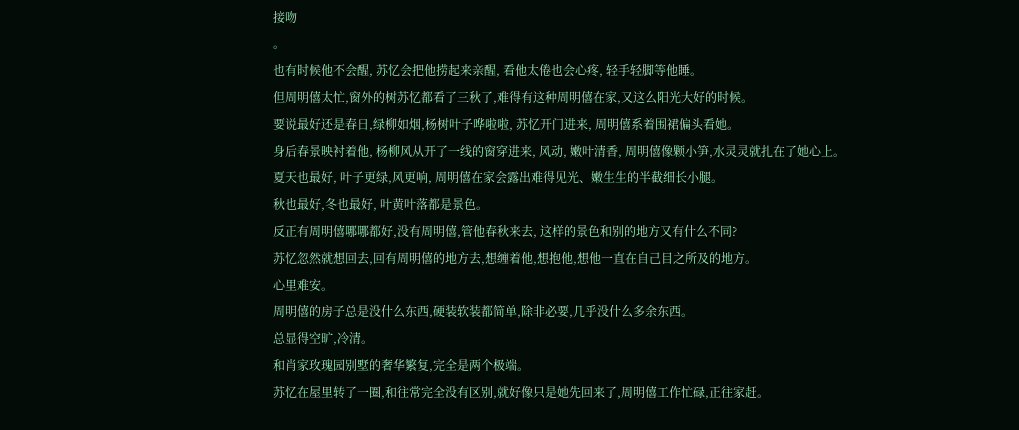接吻
。
也有时候他不会醒, 苏忆会把他捞起来亲醒, 看他太倦也会心疼, 轻手轻脚等他睡。
但周明僖太忙,窗外的树苏忆都看了三秋了,难得有这种周明僖在家,又这么阳光大好的时候。
要说最好还是春日,绿柳如烟,杨树叶子哗啦啦, 苏忆开门进来, 周明僖系着围裙偏头看她。
身后春景映衬着他, 杨柳风从开了一线的窗穿进来, 风动, 嫩叶清香, 周明僖像颗小笋,水灵灵就扎在了她心上。
夏天也最好, 叶子更绿,风更响, 周明僖在家会露出难得见光、嫩生生的半截细长小腿。
秋也最好,冬也最好, 叶黄叶落都是景色。
反正有周明僖哪哪都好,没有周明僖,管他春秋来去, 这样的景色和别的地方又有什么不同?
苏忆忽然就想回去,回有周明僖的地方去,想缠着他,想抱他,想他一直在自己目之所及的地方。
心里难安。
周明僖的房子总是没什么东西,硬装软装都简单,除非必要,几乎没什么多余东西。
总显得空旷,冷清。
和肖家玫瑰园别墅的奢华繁复,完全是两个极端。
苏忆在屋里转了一圈,和往常完全没有区别,就好像只是她先回来了,周明僖工作忙碌,正往家赶。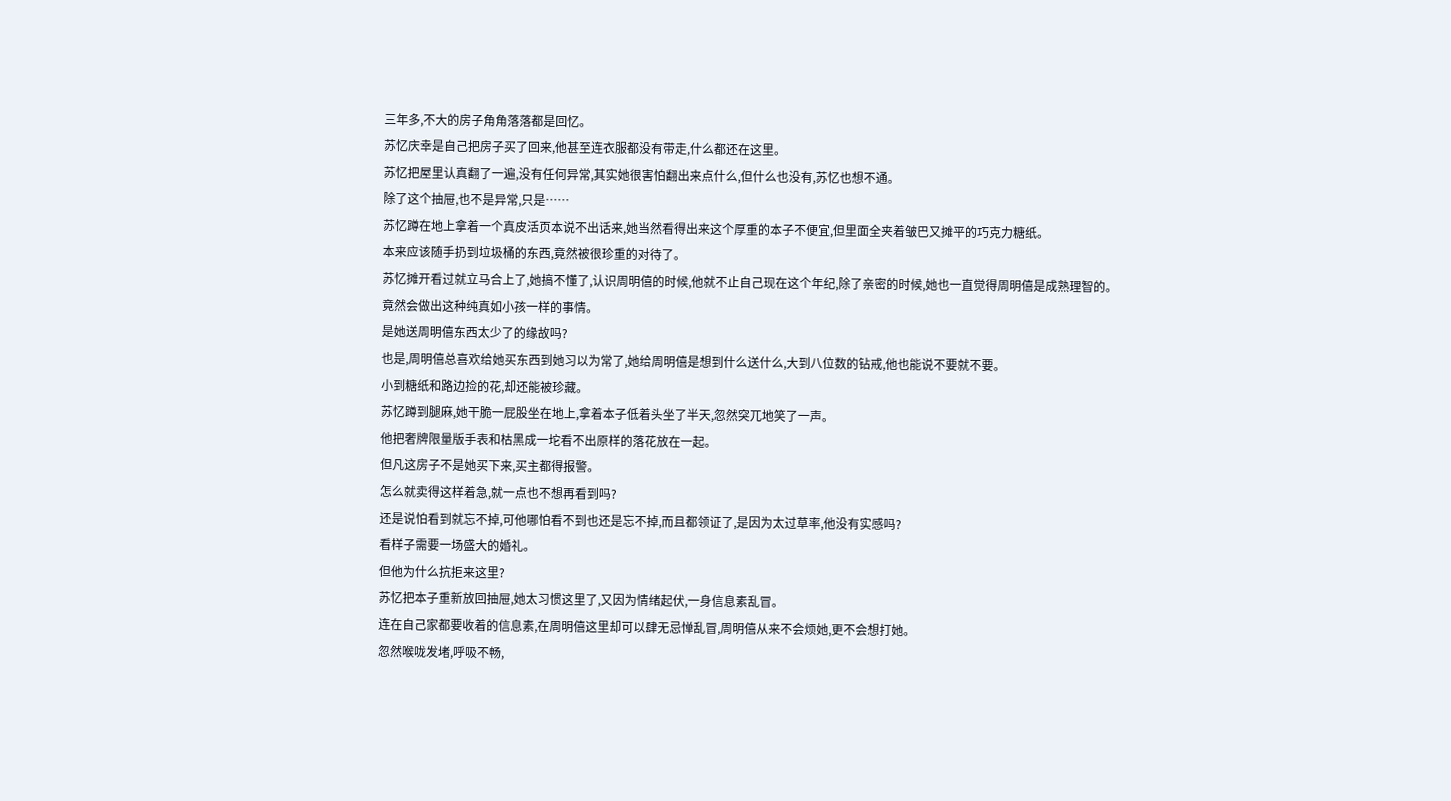三年多,不大的房子角角落落都是回忆。
苏忆庆幸是自己把房子买了回来,他甚至连衣服都没有带走,什么都还在这里。
苏忆把屋里认真翻了一遍,没有任何异常,其实她很害怕翻出来点什么,但什么也没有,苏忆也想不通。
除了这个抽屉,也不是异常,只是……
苏忆蹲在地上拿着一个真皮活页本说不出话来,她当然看得出来这个厚重的本子不便宜,但里面全夹着皱巴又摊平的巧克力糖纸。
本来应该随手扔到垃圾桶的东西,竟然被很珍重的对待了。
苏忆摊开看过就立马合上了,她搞不懂了,认识周明僖的时候,他就不止自己现在这个年纪,除了亲密的时候,她也一直觉得周明僖是成熟理智的。
竟然会做出这种纯真如小孩一样的事情。
是她送周明僖东西太少了的缘故吗?
也是,周明僖总喜欢给她买东西到她习以为常了,她给周明僖是想到什么送什么,大到八位数的钻戒,他也能说不要就不要。
小到糖纸和路边捡的花,却还能被珍藏。
苏忆蹲到腿麻,她干脆一屁股坐在地上,拿着本子低着头坐了半天,忽然突兀地笑了一声。
他把奢牌限量版手表和枯黑成一坨看不出原样的落花放在一起。
但凡这房子不是她买下来,买主都得报警。
怎么就卖得这样着急,就一点也不想再看到吗?
还是说怕看到就忘不掉,可他哪怕看不到也还是忘不掉,而且都领证了,是因为太过草率,他没有实感吗?
看样子需要一场盛大的婚礼。
但他为什么抗拒来这里?
苏忆把本子重新放回抽屉,她太习惯这里了,又因为情绪起伏,一身信息素乱冒。
连在自己家都要收着的信息素,在周明僖这里却可以肆无忌惮乱冒,周明僖从来不会烦她,更不会想打她。
忽然喉咙发堵,呼吸不畅,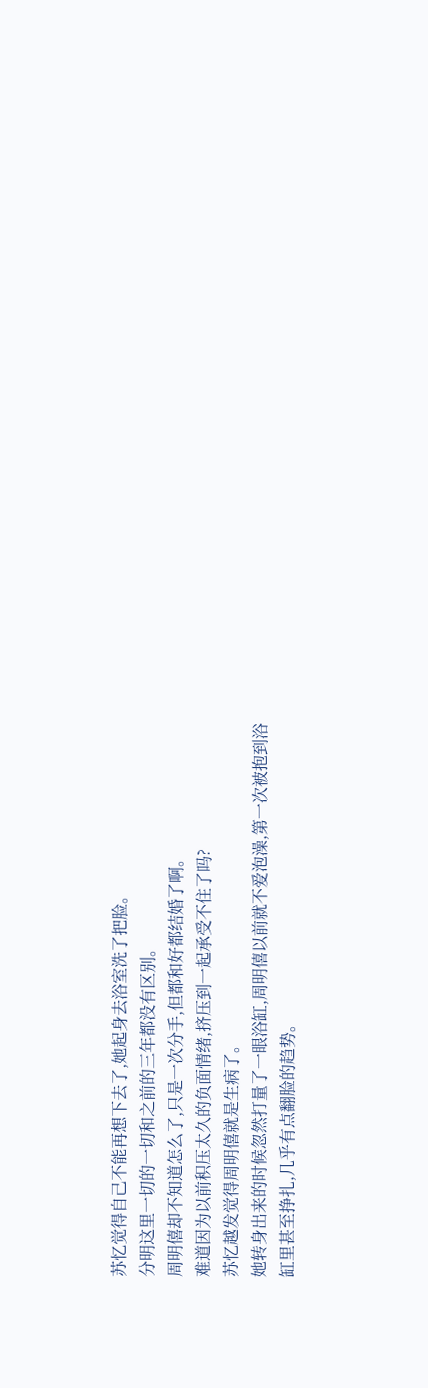苏忆觉得自己不能再想下去了,她起身去浴室洗了把脸。
分明这里一切的一切和之前的三年都没有区别。
周明僖却不知道怎么了,只是一次分手,但都和好都结婚了啊。
难道因为以前积压太久的负面情绪,挤压到一起承受不住了吗?
苏忆越发觉得周明僖就是生病了。
她转身出来的时候忽然打量了一眼浴缸,周明僖以前就不爱泡澡,第一次被抱到浴缸里甚至挣扎,几乎有点翻脸的趋势。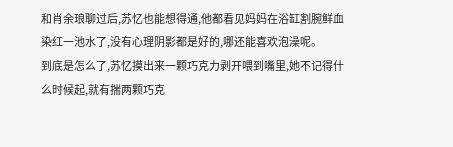和肖余琅聊过后,苏忆也能想得通,他都看见妈妈在浴缸割腕鲜血染红一池水了,没有心理阴影都是好的,哪还能喜欢泡澡呢。
到底是怎么了,苏忆摸出来一颗巧克力剥开喂到嘴里,她不记得什么时候起,就有揣两颗巧克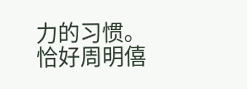力的习惯。
恰好周明僖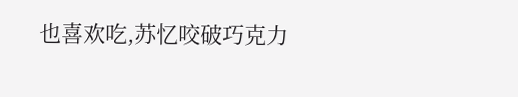也喜欢吃,苏忆咬破巧克力